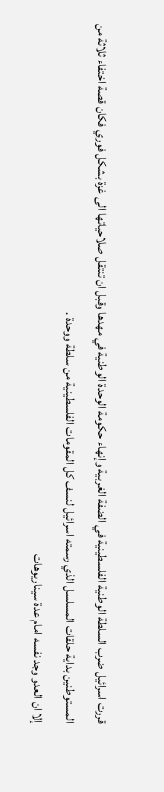قررت اسرائيل ضرب السلطة الوطنية الفلسطينية في الضفة الغربية وإنهاء حكومة الوحدة الوطنية في مهدها وقبل ان تنتقل صلاحياتها الى غزة بشكل فوري فكان قصة اختفاء ثلاثة من المستوطنين بداية حلقات المسلسل الذي رسمته اسرائيل لنسف كل المقومات الفلسطينية من سلطة ووحدة .
إلا ان العدو وجد نفسه امام عدة سيناريوهات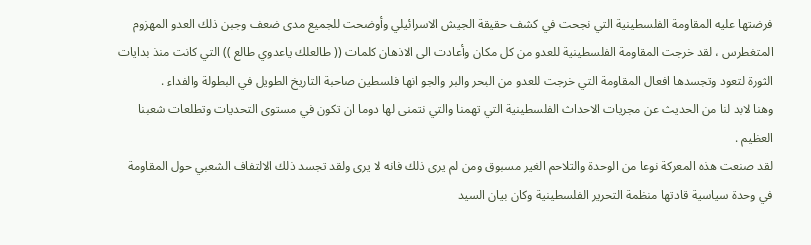فرضتها عليه المقاومة الفلسطينية التي نجحت في كشف حقيقة الجيش الاسرائيلي وأوضحت للجميع مدى ضعف وجبن ذلك العدو المهزوم المتغطرس ، لقد خرجت المقاومة الفلسطينية للعدو من كل مكان وأعادت الى الاذهان كلمات (( طالعلك ياعدوي طالع )) التي كانت منذ بدايات الثورة لتعود وتجسدها افعال المقاومة التي خرجت للعدو من البحر والبر والجو انها فلسطين صاحبة التاريخ الطويل في البطولة والفداء .
وهنا لابد لنا من الحديث عن مجريات الاحداث الفلسطينية التي تهمنا والتي نتمنى لها دوما ان تكون في مستوى التحديات وتطلعات شعبنا العظيم .
لقد صنعت هذه المعركة نوعا من الوحدة والتلاحم الغير مسبوق ومن لم يرى ذلك فانه لا يرى ولقد تجسد ذلك الالتفاف الشعبي حول المقاومة في وحدة سياسية قادتها منظمة التحرير الفلسطينية وكان بيان السيد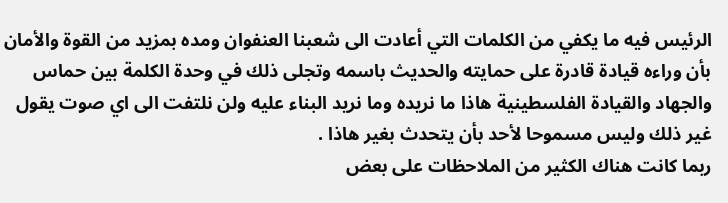الرئيس فيه ما يكفي من الكلمات التي أعادت الى شعبنا العنفوان ومده بمزيد من القوة والأمان بأن وراءه قيادة قادرة على حمايته والحديث باسمه وتجلى ذلك في وحدة الكلمة بين حماس والجهاد والقيادة الفلسطينية هاذا ما نريده وما نريد البناء عليه ولن نلتفت الى اي صوت يقول غير ذلك وليس مسموحا لأحد بأن يتحدث بغير هاذا .
ربما كانت هناك الكثير من الملاحظات على بعض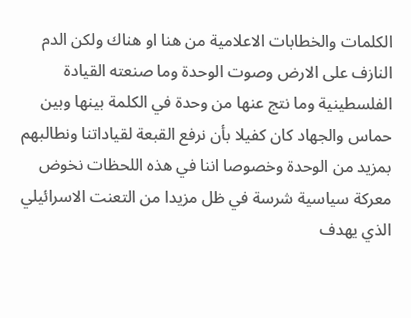الكلمات والخطابات الاعلامية من هنا او هناك ولكن الدم النازف على الارض وصوت الوحدة وما صنعته القيادة الفلسطينية وما نتج عنها من وحدة في الكلمة بينها وبين حماس والجهاد كان كفيلا بأن نرفع القبعة لقياداتنا ونطالبهم بمزيد من الوحدة وخصوصا اننا في هذه اللحظات نخوض معركة سياسية شرسة في ظل مزيدا من التعنت الاسرائيلي الذي يهدف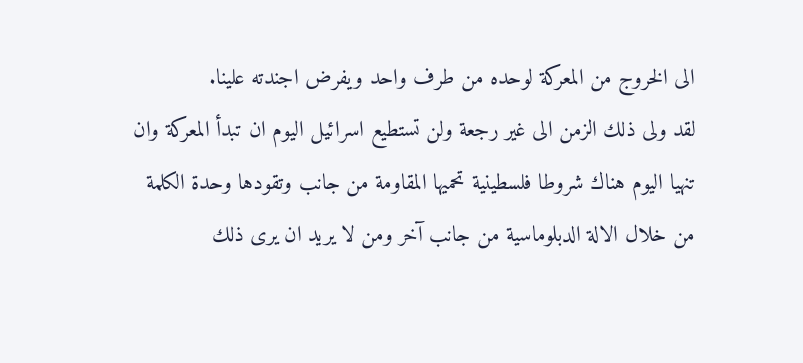الى الخروج من المعركة لوحده من طرف واحد ويفرض اجندته علينا.
لقد ولى ذلك الزمن الى غير رجعة ولن تستطيع اسرائيل اليوم ان تبدأ المعركة وان تنهيا اليوم هناك شروطا فلسطينية تحميها المقاومة من جانب وتقودها وحدة الكلمة من خلال الالة الدبلوماسية من جانب آخر ومن لا يريد ان يرى ذلك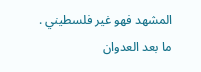المشهد فهو غير فلسطيني .
ما بعد العدوان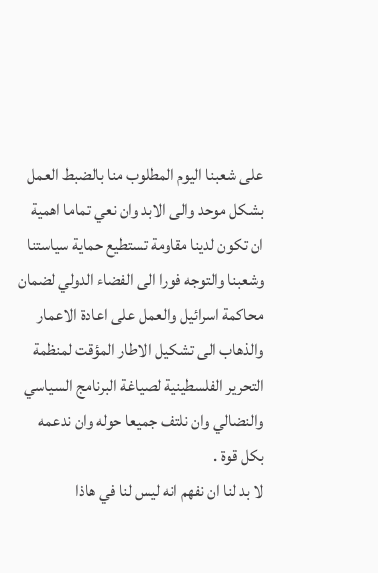على شعبنا اليوم المطلوب منا بالضبط العمل بشكل موحد والى الابد وان نعي تماما اهمية ان تكون لدينا مقاومة تستطيع حماية سياستنا وشعبنا والتوجه فورا الى الفضاء الدولي لضمان محاكمة اسرائيل والعمل على اعادة الاعمار والذهاب الى تشكيل الاطار المؤقت لمنظمة التحرير الفلسطينية لصياغة البرنامج السياسي والنضالي وان نلتف جميعا حوله وان ندعمه بكل قوة .
لا بد لنا ان نفهم انه ليس لنا في هاذا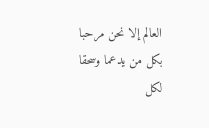العالم إلا نحن مرحبا بكل من يدعما وسحقا لكل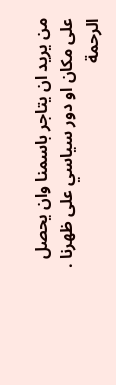من يريد ان يتاجر باسمنا وان يحصل على مكان او دور سياسي على ظهرنا .
الرحمة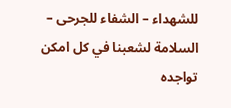للشهداء – الشفاء للجرحى – السلامة لشعبنا في كل امكن تواجده